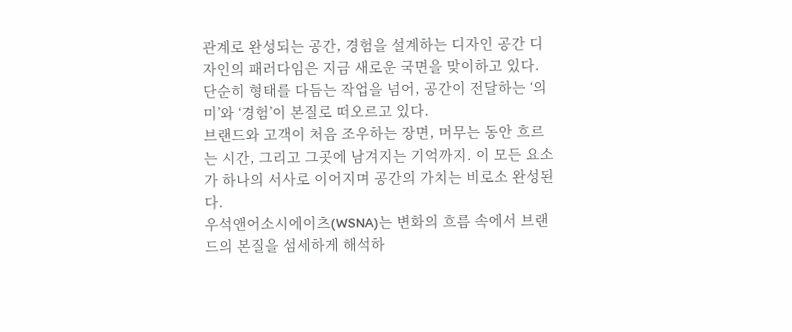관계로 완성되는 공간, 경험을 설계하는 디자인 공간 디자인의 패러다임은 지금 새로운 국면을 맞이하고 있다. 단순히 형태를 다듬는 작업을 넘어, 공간이 전달하는 ‘의미’와 ‘경험’이 본질로 떠오르고 있다.
브랜드와 고객이 처음 조우하는 장면, 머무는 동안 흐르는 시간, 그리고 그곳에 남겨지는 기억까지. 이 모든 요소가 하나의 서사로 이어지며 공간의 가치는 비로소 완성된다.
우석앤어소시에이츠(WSNA)는 변화의 흐름 속에서 브랜드의 본질을 섬세하게 해석하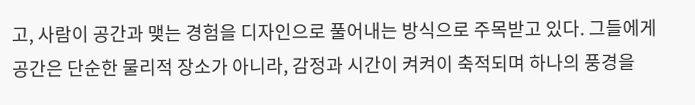고, 사람이 공간과 맺는 경험을 디자인으로 풀어내는 방식으로 주목받고 있다. 그들에게 공간은 단순한 물리적 장소가 아니라, 감정과 시간이 켜켜이 축적되며 하나의 풍경을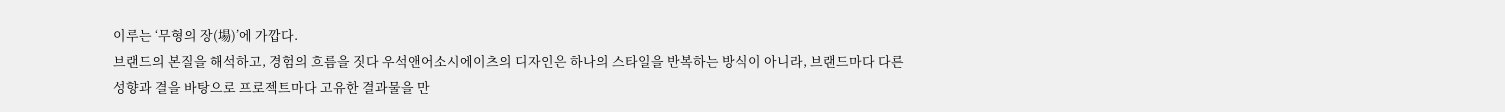이루는 ‘무형의 장(場)’에 가깝다.
브랜드의 본질을 해석하고, 경험의 흐름을 짓다 우석앤어소시에이츠의 디자인은 하나의 스타일을 반복하는 방식이 아니라, 브랜드마다 다른 성향과 결을 바탕으로 프로젝트마다 고유한 결과물을 만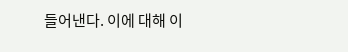들어낸다. 이에 대해 이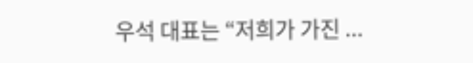우석 대표는 “저희가 가진 ...